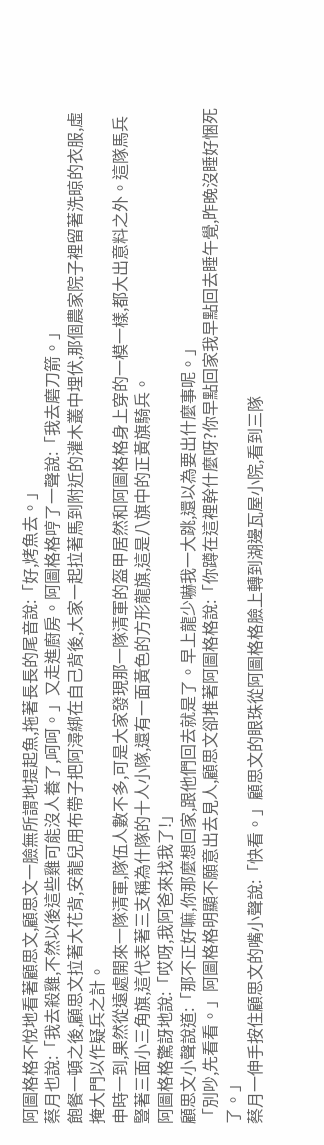阿圖格格不悅地看著顧思文,顧思文一臉無所謂地提起魚,拖著長長的尾音說:「好,烤魚去。」
蔡月也說:「我去殺雞,不然以後這些雞可能沒人養了,呵呵。」又走進廚房。阿圖格格哼了一聲說:「我去磨刀箭。」
飽餐一頓之後,顧思文拉著大花背,安龍兒用布帶子把阿潯綁在自己背後,大家一起拉著馬到附近的灌木叢中埋伏,那個農家院子裡留著洗晾的衣服,虛掩大門以作疑兵之計。
申時一到,果然從遠處開來一隊清軍,隊伍人數不多,可是大家發現那一隊清軍的盔甲居然和阿圖格格身上穿的一模一樣,都大出意料之外。這隊馬兵豎著三面小三角旗,這代表著三支稱為什隊的十人小隊,還有一面黃色的方形龍旗,這是八旗中的正黃旗騎兵。
阿圖格格驚訝地說:「哎呀,我阿爸來找我了!」
顧思文小聲說道:「那不正好嘛,你那麼想回家,跟他們回去就是了。早上龍少嚇我一大跳,還以為要出什麼事呢。」
「別吵,先看看。」阿圖格格明顯不願意出去見人,顧思文卻推著阿圖格格說:「你蹲在這裡幹什麼呀?你早點回家我早點回去睡午覺,昨晚沒睡好悃死了。」
蔡月一伸手按住顧思文的嘴小聲說:「快看。」顧思文的眼珠從阿圖格格臉上轉到湖邊瓦屋小院,看到三隊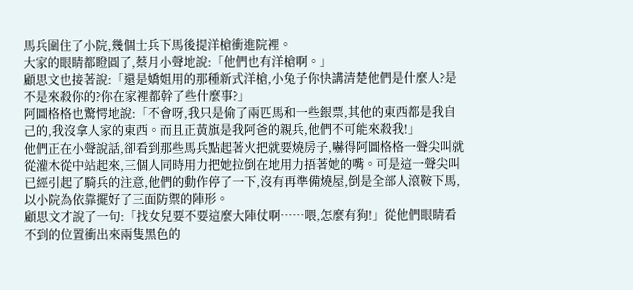馬兵圍住了小院,幾個士兵下馬後提洋槍衝進院裡。
大家的眼睛都瞪圓了,蔡月小聲地說:「他們也有洋槍啊。」
顧思文也接著說:「還是嬌姐用的那種新式洋槍,小兔子你快講清楚他們是什麼人?是不是來殺你的?你在家裡都幹了些什麼事?」
阿圖格格也驚愕地說:「不會呀,我只是偷了兩匹馬和一些銀票,其他的東西都是我自己的,我沒拿人家的東西。而且正黃旗是我阿爸的親兵,他們不可能來殺我!」
他們正在小聲說話,卻看到那些馬兵點起著火把就要燒房子,嚇得阿圖格格一聲尖叫就從灌木從中站起來,三個人同時用力把她拉倒在地用力捂著她的嘴。可是這一聲尖叫已經引起了騎兵的注意,他們的動作停了一下,沒有再準備燒屋,倒是全部人滾鞍下馬,以小院為依靠擺好了三面防禦的陣形。
顧思文才說了一句:「找女兒要不要這麼大陣仗啊……喂,怎麼有狗!」從他們眼睛看不到的位置衝出來兩隻黑色的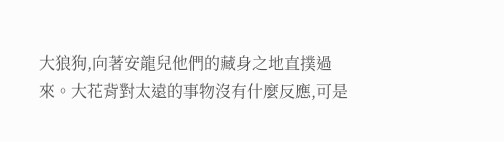大狼狗,向著安龍兒他們的藏身之地直撲過來。大花背對太遠的事物沒有什麼反應,可是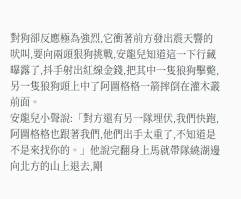對狗卻反應極為強烈,它衝著前方發出震天響的吠叫,要向兩頭狠狗挑戰,安龍兒知道這一下行藏曝露了,抖手射出紅線金錢,把其中一隻狼狗擊斃,另一隻狼狗頭上中了阿圖格格一箭摔倒在灌木叢前面。
安龍兒小聲說:「對方還有另一隊埋伏,我們快跑,阿圖格格也跟著我們,他們出手太重了,不知道是不是來找你的。」他說完翻身上馬就帶隊繞湖邊向北方的山上退去,剛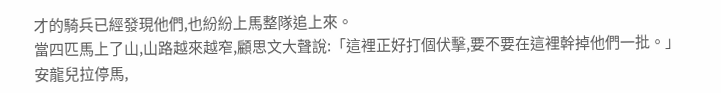才的騎兵已經發現他們,也紛紛上馬整隊追上來。
當四匹馬上了山,山路越來越窄,顧思文大聲說:「這裡正好打個伏擊,要不要在這裡幹掉他們一批。」
安龍兒拉停馬,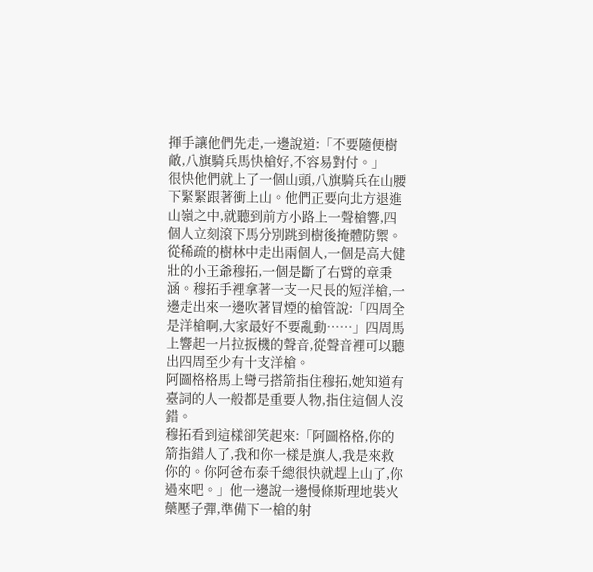揮手讓他們先走,一邊說道:「不要隨便樹敵,八旗騎兵馬快槍好,不容易對付。」
很快他們就上了一個山頭,八旗騎兵在山腰下緊緊跟著衝上山。他們正要向北方退進山嶺之中,就聽到前方小路上一聲槍響,四個人立刻滾下馬分別跳到樹後掩體防禦。
從稀疏的樹林中走出兩個人,一個是高大健壯的小王爺穆拓,一個是斷了右臂的章秉涵。穆拓手裡拿著一支一尺長的短洋槍,一邊走出來一邊吹著冒煙的槍管說:「四周全是洋槍啊,大家最好不要亂動……」四周馬上響起一片拉扳機的聲音,從聲音裡可以聽出四周至少有十支洋槍。
阿圖格格馬上彎弓搭箭指住穆拓,她知道有臺詞的人一般都是重要人物,指住這個人沒錯。
穆拓看到這樣卻笑起來:「阿圖格格,你的箭指錯人了,我和你一樣是旗人,我是來救你的。你阿爸布泰千總很快就趕上山了,你過來吧。」他一邊說一邊慢條斯理地裝火藥壓子彈,準備下一槍的射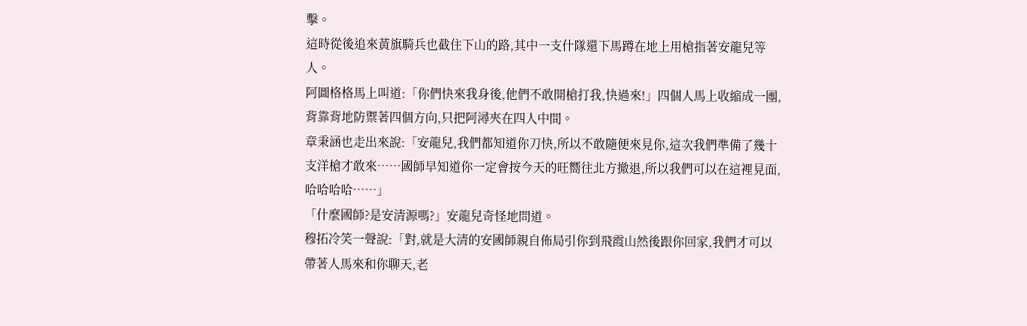擊。
這時從後追來黃旗騎兵也截住下山的路,其中一支什隊還下馬蹲在地上用槍指著安龍兒等人。
阿圖格格馬上叫道:「你們快來我身後,他們不敢開槍打我,快過來!」四個人馬上收縮成一團,背靠背地防禦著四個方向,只把阿潯夾在四人中間。
章秉涵也走出來說:「安龍兒,我們都知道你刀快,所以不敢隨便來見你,這次我們準備了幾十支洋槍才敢來……國師早知道你一定會按今天的旺嚮往北方撤退,所以我們可以在這裡見面,哈哈哈哈……」
「什麼國師?是安清源嗎?」安龍兒奇怪地問道。
穆拓冷笑一聲說:「對,就是大清的安國師親自佈局引你到飛霞山然後跟你回家,我們才可以帶著人馬來和你聊天,老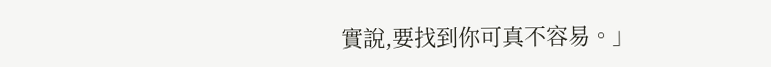實說,要找到你可真不容易。」